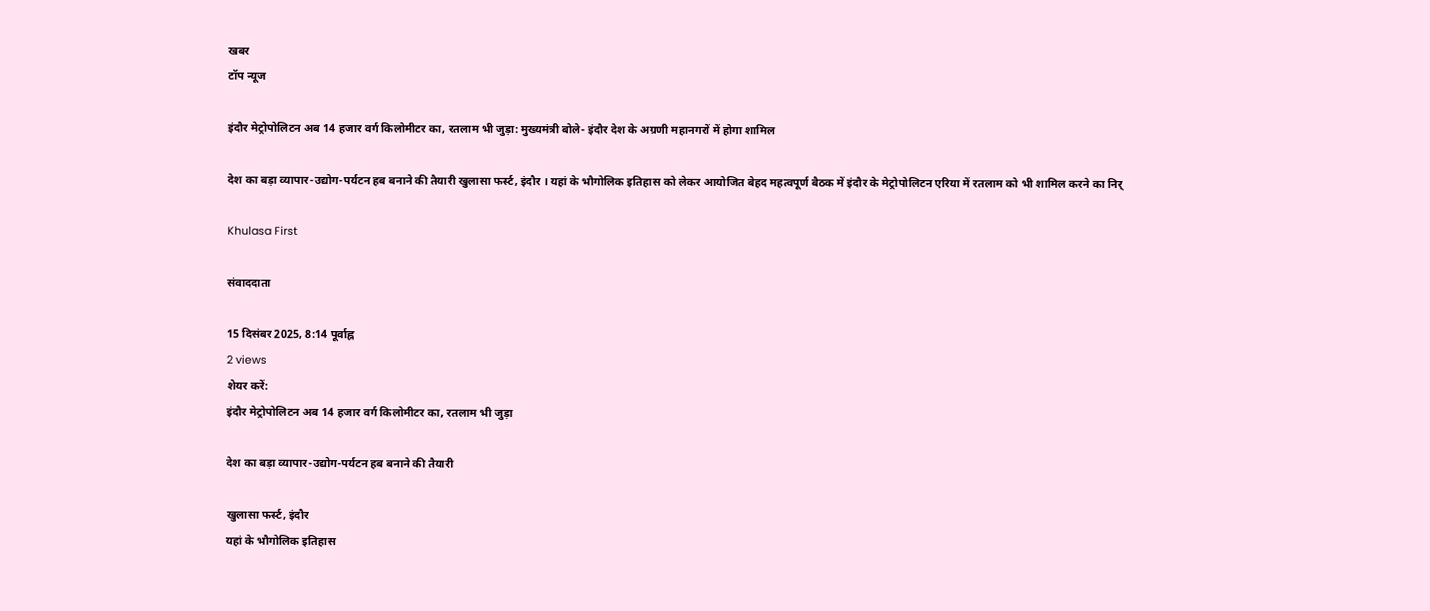खबर
टॉप न्यूज

इंदौर मेट्रोपोलिटन अब 14 हजार वर्ग किलोमीटर का, रतलाम भी जुड़ा: मुख्यमंत्री बोले- इंदौर देश के अग्रणी महानगरों में होगा शामिल

देश का बड़ा व्यापार-उद्योग-पर्यटन हब बनाने की तैयारी खुलासा फर्स्ट, इंदौर । यहां के भौगोलिक इतिहास को लेकर आयोजित बेहद महत्वपूर्ण बैठक में इंदौर के मेट्रोपोलिटन एरिया में रतलाम को भी शामिल करने का निर्

Khulasa First

संवाददाता

15 दिसंबर 2025, 8:14 पूर्वाह्न
2 views
शेयर करें:
इंदौर मेट्रोपोलिटन अब 14 हजार वर्ग किलोमीटर का, रतलाम भी जुड़ा

देश का बड़ा व्यापार-उद्योग-पर्यटन हब बनाने की तैयारी

खुलासा फर्स्ट, इंदौर
यहां के भौगोलिक इतिहास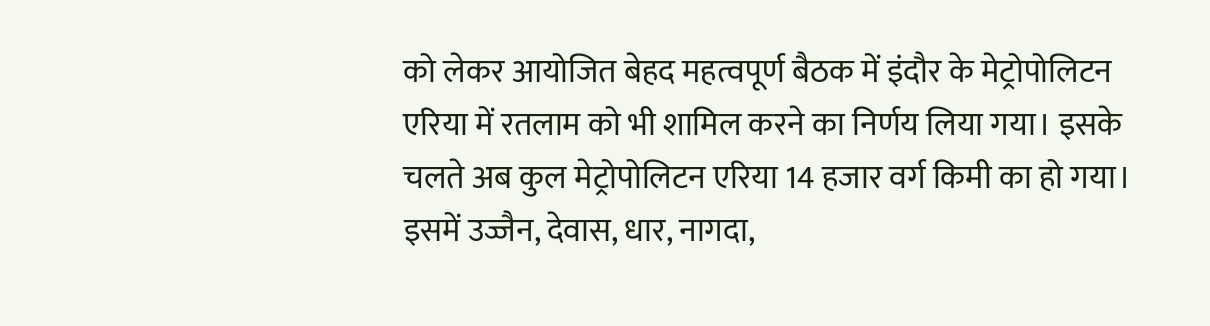को लेकर आयोजित बेहद महत्वपूर्ण बैठक में इंदौर के मेट्रोपोलिटन एरिया में रतलाम को भी शामिल करने का निर्णय लिया गया। इसके चलते अब कुल मेट्रोपोलिटन एरिया 14 हजार वर्ग किमी का हो गया। इसमें उज्जैन, देवास, धार, नागदा,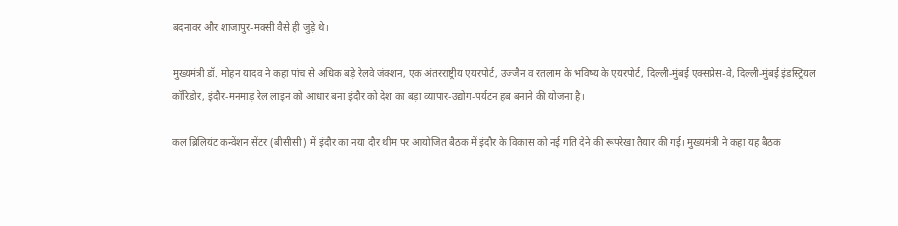बदनावर और शाजापुर-मक्सी वैसे ही जुड़े थे।

मुख्यमंत्री डॉ. मोहन यादव ने कहा पांच से अधिक बड़े रेलवे जंक्शन, एक अंतरराष्ट्रीय एयरपोर्ट, उज्जैन व रतलाम के भविष्य के एयरपोर्ट, दिल्ली-मुंबई एक्सप्रेस-वे, दिल्ली-मुंबई इंडस्ट्रियल कॉरिडोर, इंदौर-मनमाड़ रेल लाइन को आधार बना इंदौर को देश का बड़ा व्यापार-उद्योग-पर्यटन हब बनाने की योजना है।

कल ब्रिलियंट कन्वेंशन सेंटर (बीसीसी) में इंदौर का नया दौर थीम पर आयोजित बैठक में इंदौर के विकास को नई गति देने की रूपरेखा तैयार की गई। मुख्यमंत्री ने कहा यह बैठक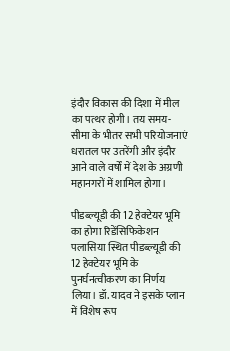इंदौर विकास की दिशा में मील का पत्थर होगी। तय समय-सीमा के भीतर सभी परियोजनाएं धरातल पर उतरेंगी और इंदौर आने वाले वर्षों में देश के अग्रणी महानगरों में शामिल होगा।

पीडब्ल्यूडी की 12 हेक्टेयर भूमि का होगा रिडेंसिफिकेशन
पलासिया स्थित पीडब्ल्यूडी की 12 हेक्टेयर भूमि के पुनर्घनत्वीकरण का निर्णय लिया। डॉ. यादव ने इसके प्लान में विशेष रूप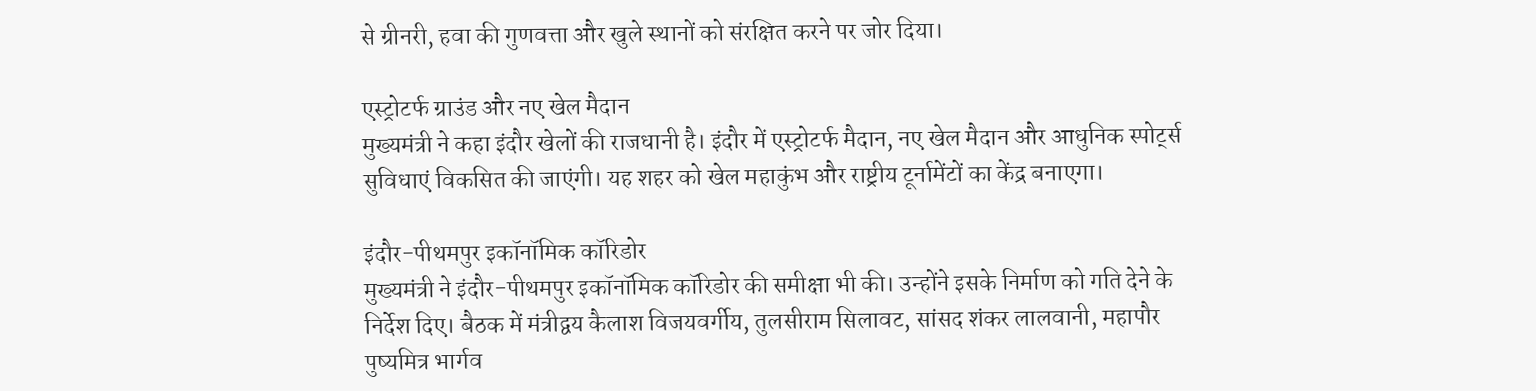से ग्रीनरी, हवा की गुणवत्ता और खुले स्थानों को संरक्षित करने पर जोर दिया।

एस्ट्रोटर्फ ग्राउंड और नए खेल मैदान
मुख्यमंत्री ने कहा इंदौर खेलों की राजधानी है। इंदौर में एस्ट्रोटर्फ मैदान, नए खेल मैदान और आधुनिक स्पोर्ट्स सुविधाएं विकसित की जाएंगी। यह शहर को खेल महाकुंभ और राष्ट्रीय टूर्नामेंटों का केंद्र बनाएगा।

इंदौर-पीथमपुर इकॉनॉमिक कॉरिडोर
मुख्यमंत्री ने इंदौर-पीथमपुर इकॉनॉमिक कॉरिडोर की समीक्षा भी की। उन्होंने इसके निर्माण को गति देने के निर्देश दिए। बैठक में मंत्रीद्वय कैलाश विजयवर्गीय, तुलसीराम सिलावट, सांसद शंकर लालवानी, महापौर पुष्यमित्र भार्गव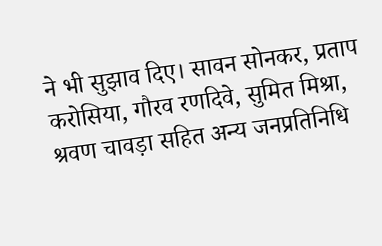ने भी सुझाव दिए। सावन सोनकर, प्रताप करोसिया, गौरव रणदिवे, सुमित मिश्रा, श्रवण चावड़ा सहित अन्य जनप्रतिनिधि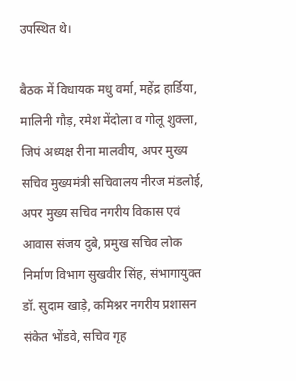उपस्थित थे।

बैठक में विधायक मधु वर्मा, महेंद्र हार्डिया, मालिनी गौड़, रमेश मेंदोला व गोलू शुक्ला, जिपं अध्यक्ष रीना मालवीय, अपर मुख्य सचिव मुख्यमंत्री सचिवालय नीरज मंडलोई, अपर मुख्य सचिव नगरीय विकास एवं आवास संजय दुबे, प्रमुख सचिव लोक निर्माण विभाग सुखवीर सिंह, संभागायुक्त डॉ. सुदाम खाड़े, कमिश्नर नगरीय प्रशासन संकेत भोंडवे, सचिव गृह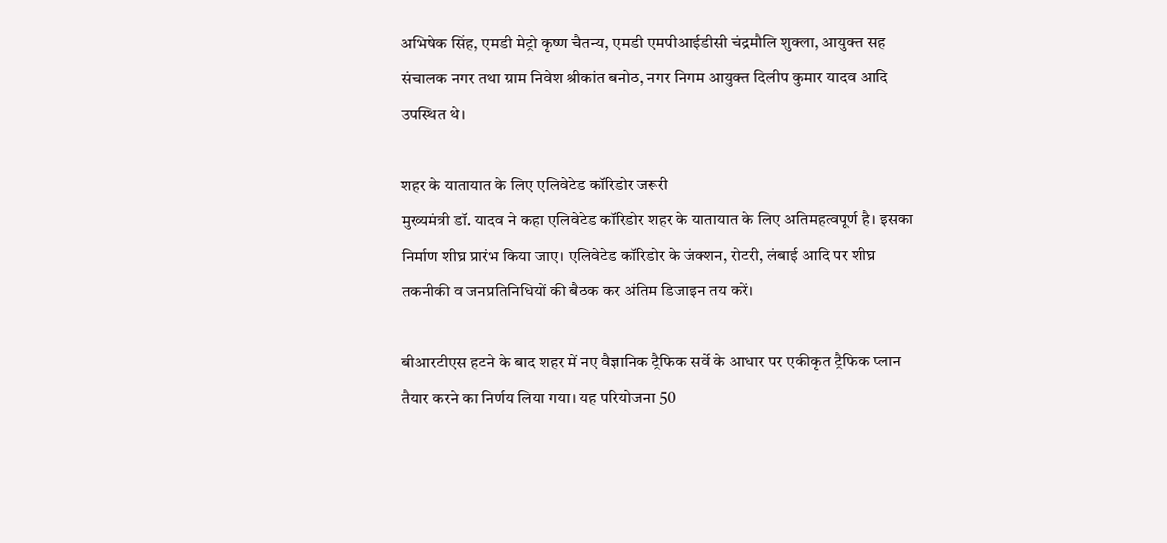अभिषेक सिंह, एमडी मेट्रो कृष्ण चैतन्य, एमडी एमपीआईडीसी चंद्रमौलि शुक्ला, आयुक्त सह संचालक नगर तथा ग्राम निवेश श्रीकांत बनोठ, नगर निगम आयुक्त दिलीप कुमार यादव आदि उपस्थित थे।

शहर के यातायात के लिए एलिवेटेड कॉरिडोर जरूरी
मुख्यमंत्री डॉ. यादव ने कहा एलिवेटेड कॉरिडोर शहर के यातायात के लिए अतिमहत्वपूर्ण है। इसका निर्माण शीघ्र प्रारंभ किया जाए। एलिवेटेड कॉरिडोर के जंक्शन, रोटरी, लंबाई आदि पर शीघ्र तकनीकी व जनप्रतिनिधियों की बैठक कर अंतिम डिजाइन तय करें।

बीआरटीएस हटने के बाद शहर में नए वैज्ञानिक ट्रैफिक सर्वे के आधार पर एकीकृत ट्रैफिक प्लान तैयार करने का निर्णय लिया गया। यह परियोजना 50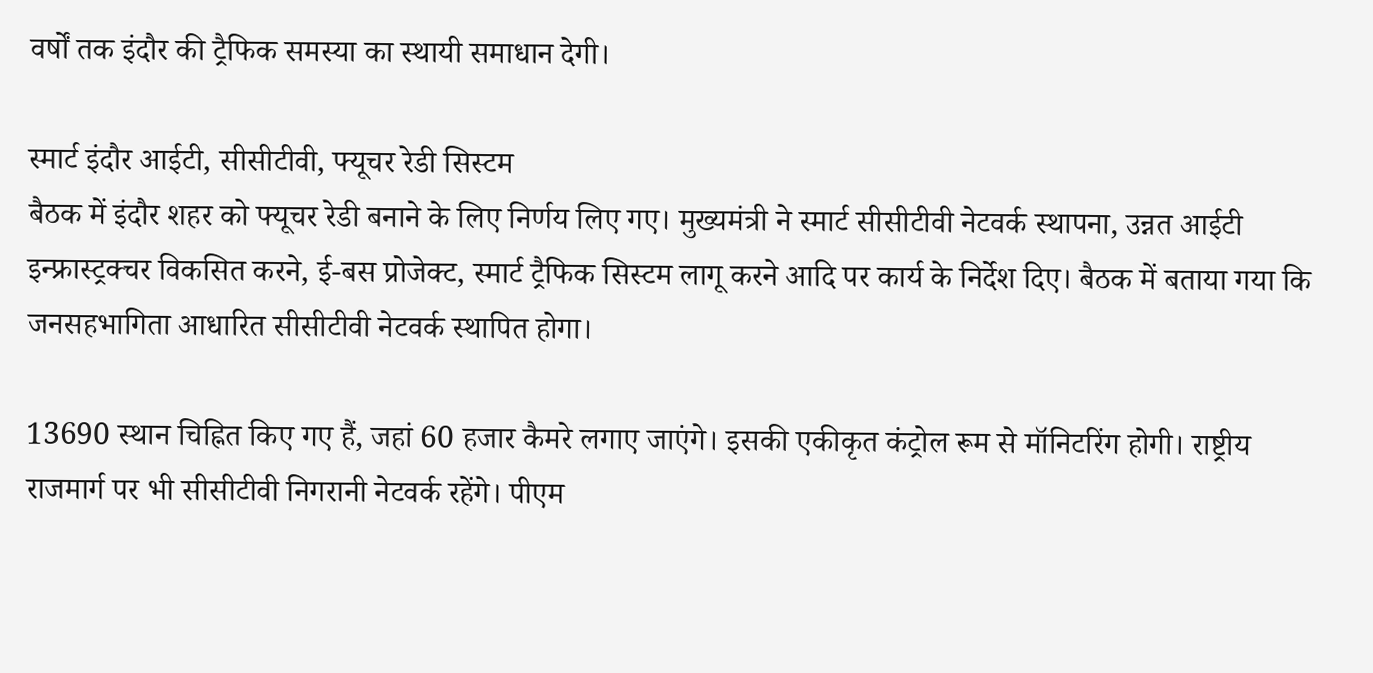वर्षों तक इंदौर की ट्रैफिक समस्या का स्थायी समाधान देगी।

स्मार्ट इंदौर आईटी, सीसीटीवी, फ्यूचर रेडी सिस्टम
बैठक में इंदौर शहर को फ्यूचर रेडी बनाने के लिए निर्णय लिए गए। मुख्यमंत्री ने स्मार्ट सीसीटीवी नेटवर्क स्थापना, उन्नत आईटी इन्फ्रास्ट्रक्चर विकसित करने, ई-बस प्रोजेक्ट, स्मार्ट ट्रैफिक सिस्टम लागू करने आदि पर कार्य के निर्देश दिए। बैठक में बताया गया कि जनसहभागिता आधारित सीसीटीवी नेटवर्क स्थापित होगा।

13690 स्थान चिह्नित किए गए हैं, जहां 60 हजार कैमरे लगाए जाएंगे। इसकी एकीकृत कंट्रोल रूम से मॉनिटरिंग होगी। राष्ट्रीय राजमार्ग पर भी सीसीटीवी निगरानी नेटवर्क रहेंगे। पीएम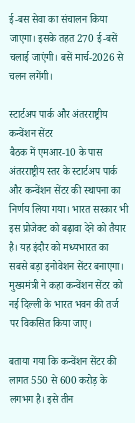ई-बस सेवा का संचालन किया जाएगा। इसके तहत 270 ई-बसें चलाई जाएंगी। बसें मार्च-2026 से चलन लगेंगी।

स्टार्टअप पार्क और अंतरराष्ट्रीय कन्वेंशन सेंटर
बैठक में एमआर-10 के पास अंतरराष्ट्रीय स्तर के स्टार्टअप पार्क और कन्वेंशन सेंटर की स्थापना का निर्णय लिया गया। भारत सरकार भी इस प्रोजेक्ट को बढ़ावा देने को तैयार है। यह इंदौर को मध्यभारत का सबसे बड़ा इनोवेशन सेंटर बनाएगा। मुख्यमंत्री ने कहा कन्वेंशन सेंटर को नई दिल्ली के भारत भवन की तर्ज पर विकसित किया जाए।

बताया गया कि कन्वेंशन सेंटर की लागत 550 से 600 करोड़ के लगभग है। इसे तीन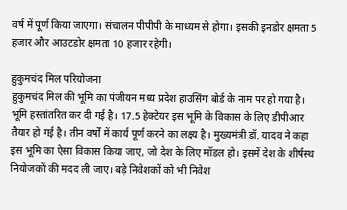वर्ष में पूर्ण किया जाएगा। संचालन पीपीपी के माध्यम से होगा। इसकी इनडोर क्षमता 5 हजार और आउटडोर क्षमता 10 हजार रहेगी।

हुकुमचंद मिल परियोजना
हुकुमचंद मिल की भूमि का पंजीयन मध्य प्रदेश हाउसिंग बोर्ड के नाम पर हो गया है। भूमि हस्तांतरित कर दी गई है। 17.5 हेक्टेयर इस भूमि के विकास के लिए डीपीआर तैयार हो गई है। तीन वर्षों में कार्य पूर्ण करने का लक्ष्य है। मुख्यमंत्री डॉ. यादव ने कहा इस भूमि का ऐसा विकास किया जाए, जो देश के लिए मॉडल हो। इसमें देश के शीर्षस्थ नियोजकों की मदद ली जाए। बड़े निवेशकों को भी निवेश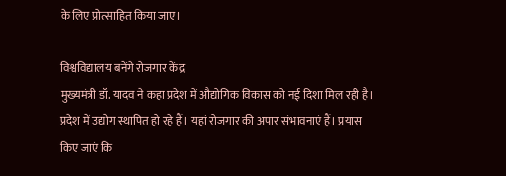के लिए प्रोत्साहित किया जाए।

विश्वविद्यालय बनेंगे रोजगार केंद्र
मुख्यमंत्री डॉ. यादव ने कहा प्रदेश में औद्योगिक विकास को नई दिशा मिल रही है। प्रदेश में उद्योग स्थापित हो रहे हैं। यहां रोजगार की अपार संभावनाएं हैं। प्रयास किए जाएं कि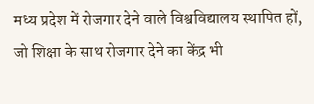मध्य प्रदेश में रोजगार देने वाले विश्वविद्यालय स्थापित हों, जो शिक्षा के साथ रोजगार देने का केंद्र भी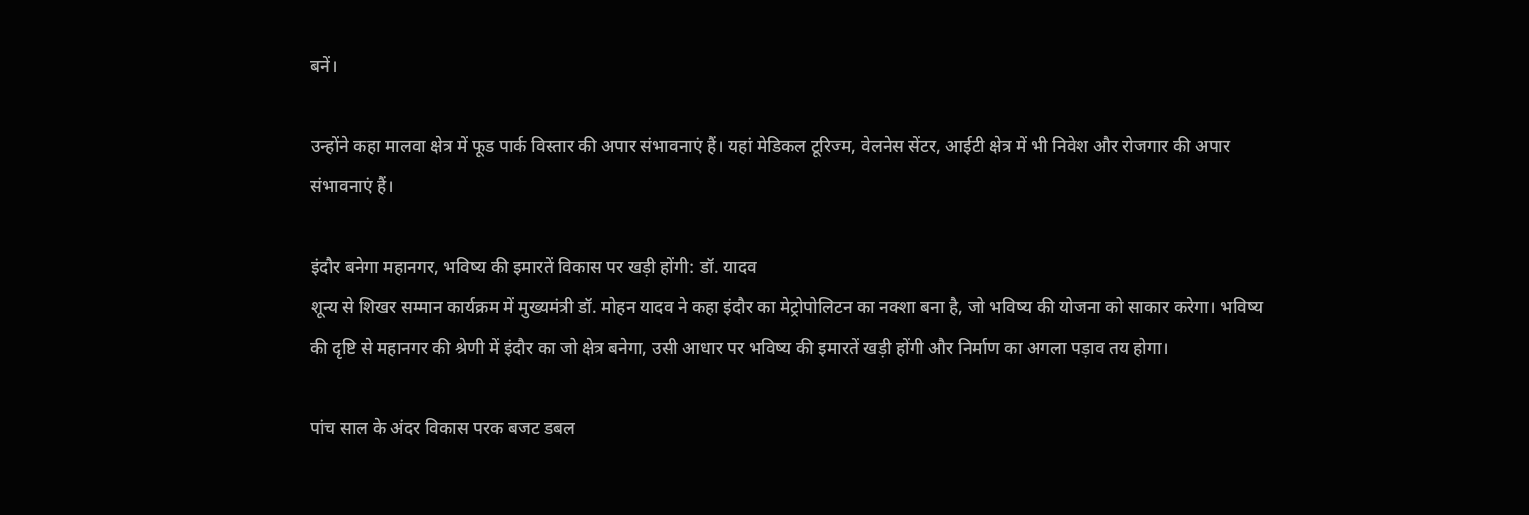बनें।

उन्होंने कहा मालवा क्षेत्र में फूड पार्क विस्तार की अपार संभावनाएं हैं। यहां मेडिकल टूरिज्म, वेलनेस सेंटर, आईटी क्षेत्र में भी निवेश और रोजगार की अपार संभावनाएं हैं।

इंदौर बनेगा महानगर, भविष्य की इमारतें विकास पर खड़ी होंगी: डॉ. यादव
शून्य से शिखर सम्मान कार्यक्रम में मुख्यमंत्री डॉ. मोहन यादव ने कहा इंदौर का मेट्रोपोलिटन का नक्शा बना है, जो भविष्य की योजना को साकार करेगा। भविष्य की दृष्टि से महानगर की श्रेणी में इंदौर का जो क्षेत्र बनेगा, उसी आधार पर भविष्य की इमारतें खड़ी होंगी और निर्माण का अगला पड़ाव तय होगा।

पांच साल के अंदर विकास परक बजट डबल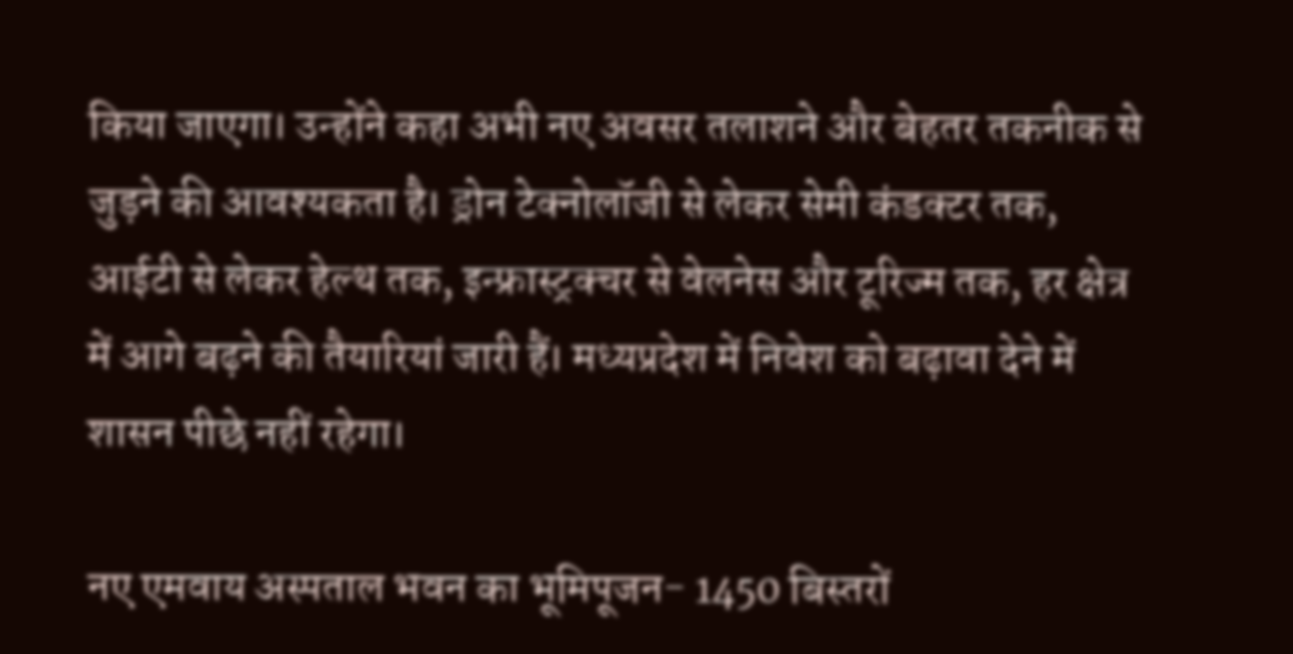किया जाएगा। उन्होंने कहा अभी नए अवसर तलाशने और बेहतर तकनीक से जुड़ने की आवश्यकता है। ड्रोन टेक्नोलॉजी से लेकर सेमी कंडक्टर तक, आईटी से लेकर हेल्थ तक, इन्फ्रास्ट्रक्चर से वेलनेस और टूरिज्म तक, हर क्षेत्र में आगे बढ़ने की तैयारियां जारी हैं। मध्यप्रदेश में निवेश को बढ़ावा देने में शासन पीछे नहीं रहेगा।

नए एमवाय अस्पताल भवन का भूमिपूजन- 1450 बिस्तरों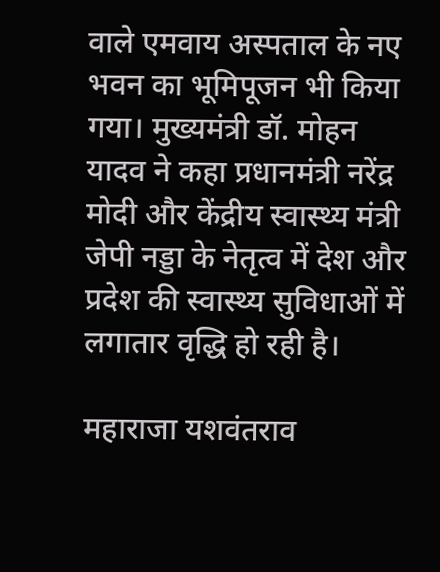वाले एमवाय अस्पताल के नए भवन का भूमिपूजन भी किया गया। मुख्यमंत्री डॉ. मोहन यादव ने कहा प्रधानमंत्री नरेंद्र मोदी और केंद्रीय स्वास्थ्य मंत्री जेपी नड्डा के नेतृत्व में देश और प्रदेश की स्वास्थ्य सुविधाओं में लगातार वृद्धि हो रही है।

महाराजा यशवंतराव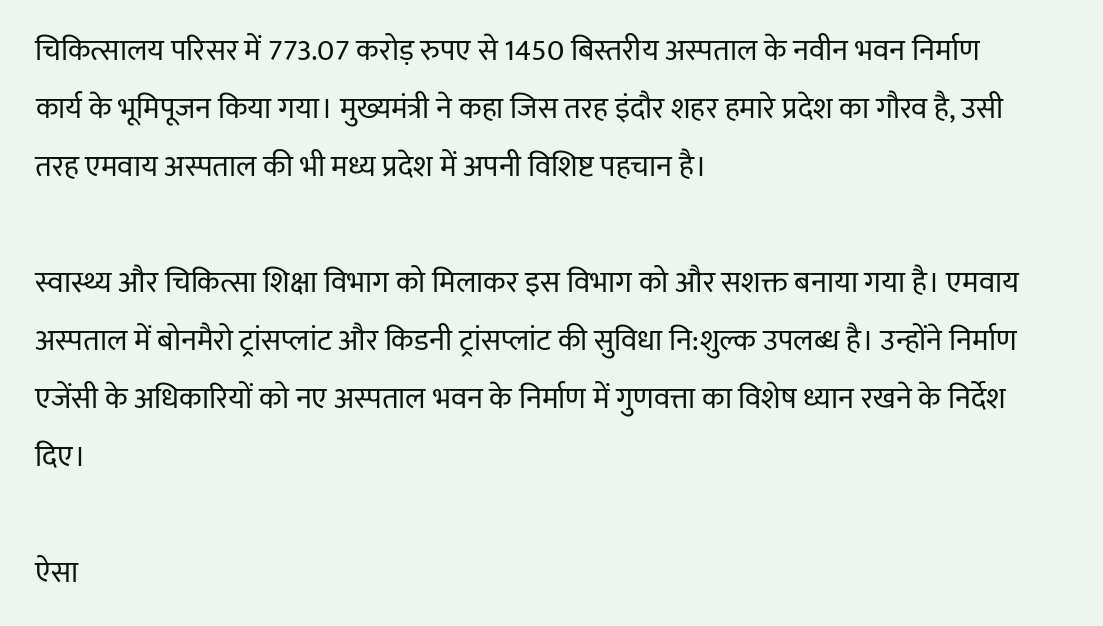चिकित्सालय परिसर में 773.07 करोड़ रुपए से 1450 बिस्तरीय अस्पताल के नवीन भवन निर्माण कार्य के भूमिपूजन किया गया। मुख्यमंत्री ने कहा जिस तरह इंदौर शहर हमारे प्रदेश का गौरव है, उसी तरह एमवाय अस्पताल की भी मध्य प्रदेश में अपनी विशिष्ट पहचान है।

स्वास्थ्य और चिकित्सा शिक्षा विभाग को मिलाकर इस विभाग को और सशक्त बनाया गया है। एमवाय अस्पताल में बोनमैरो ट्रांसप्लांट और किडनी ट्रांसप्लांट की सुविधा नि:शुल्क उपलब्ध है। उन्होंने निर्माण एजेंसी के अधिकारियों को नए अस्पताल भवन के निर्माण में गुणवत्ता का विशेष ध्यान रखने के निर्देश दिए।

ऐसा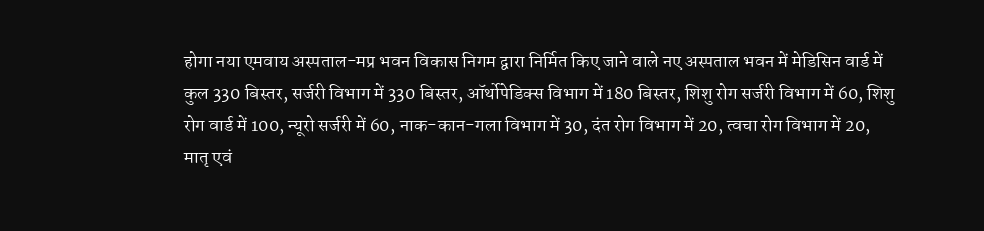होगा नया एमवाय अस्पताल-मप्र भवन विकास निगम द्वारा निर्मित किए जाने वाले नए अस्पताल भवन में मेडिसिन वार्ड में कुल 330 बिस्तर, सर्जरी विभाग में 330 बिस्तर, ऑर्थोपेडिक्स विभाग में 180 बिस्तर, शिशु रोग सर्जरी विभाग में 60, शिशु रोग वार्ड में 100, न्यूरो सर्जरी में 60, नाक-कान-गला विभाग में 30, दंत रोग विभाग में 20, त्वचा रोग विभाग में 20, मातृ एवं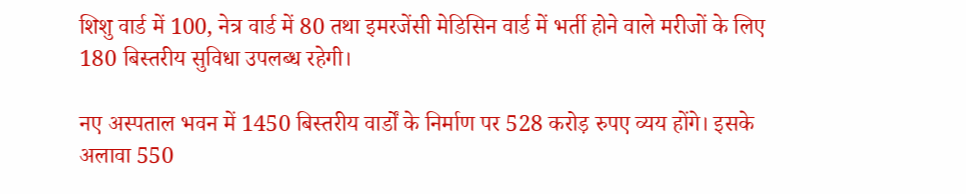शिशु वार्ड में 100, नेत्र वार्ड में 80 तथा इमरजेंसी मेडिसिन वार्ड में भर्ती होने वाले मरीजों के लिए 180 बिस्तरीय सुविधा उपलब्ध रहेगी।

नए अस्पताल भवन में 1450 बिस्तरीय वार्डों के निर्माण पर 528 करोड़ रुपए व्यय होंगे। इसके अलावा 550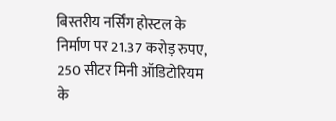बिस्तरीय नर्सिंग होस्टल के निर्माण पर 21.37 करोड़ रुपए, 250 सीटर मिनी ऑडिटोरियम के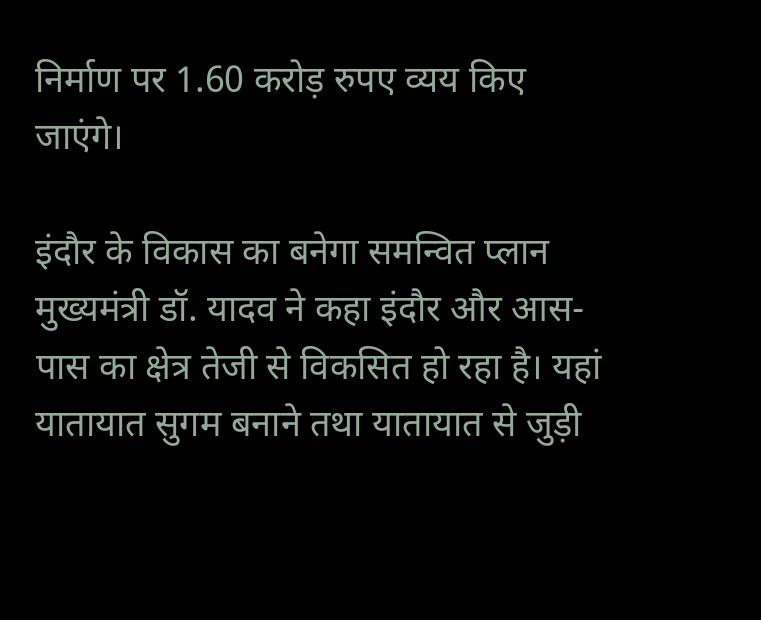निर्माण पर 1.60 करोड़ रुपए व्यय किए जाएंगे।

इंदौर के विकास का बनेगा समन्वित प्लान
मुख्यमंत्री डॉ. यादव ने कहा इंदौर और आस-पास का क्षेत्र तेजी से विकसित हो रहा है। यहां यातायात सुगम बनाने तथा यातायात से जुड़ी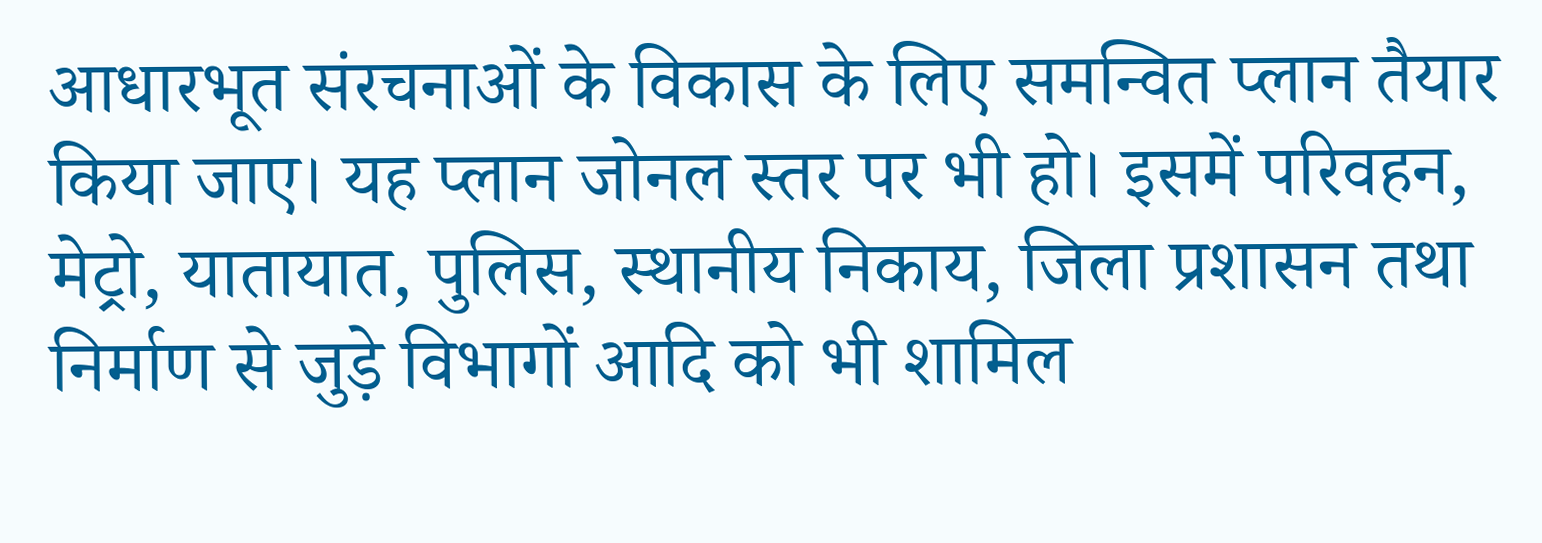आधारभूत संरचनाओं के विकास के लिए समन्वित प्लान तैयार किया जाए। यह प्लान जोनल स्तर पर भी हो। इसमें परिवहन, मेट्रो, यातायात, पुलिस, स्थानीय निकाय, जिला प्रशासन तथा निर्माण से जुड़े विभागों आदि को भी शामिल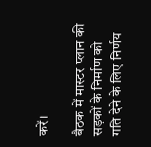करें।

बैठक में मास्टर प्लान की सड़कों के निर्माण को गति देने के लिए निर्णय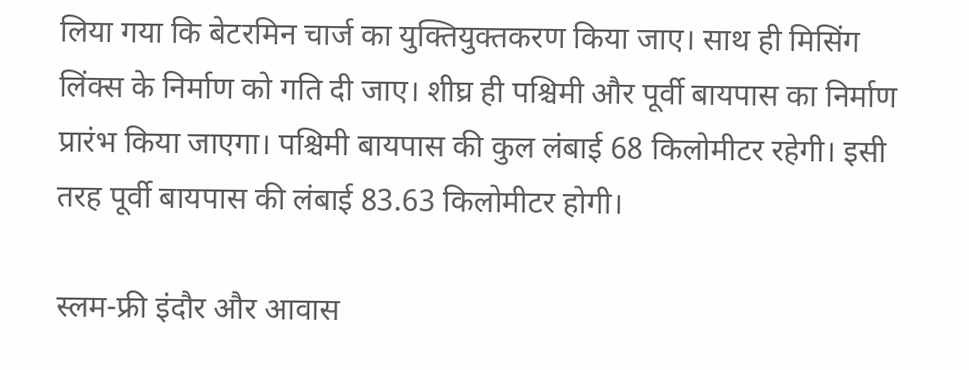लिया गया कि बेटरमिन चार्ज का युक्तियुक्तकरण किया जाए। साथ ही मिसिंग लिंक्स के निर्माण को गति दी जाए। शीघ्र ही पश्चिमी और पूर्वी बायपास का निर्माण प्रारंभ किया जाएगा। पश्चिमी बायपास की कुल लंबाई 68 किलोमीटर रहेगी। इसी तरह पूर्वी बायपास की लंबाई 83.63 किलोमीटर होगी।

स्लम-फ्री इंदौर और आवास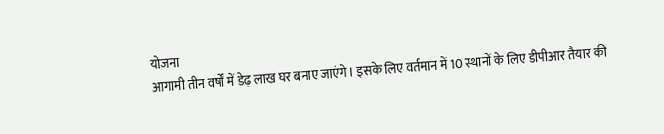योजना
आगामी तीन वर्षों में डेढ़ लाख घर बनाए जाएंगे। इसके लिए वर्तमान में 10 स्थानों के लिए डीपीआर तैयार की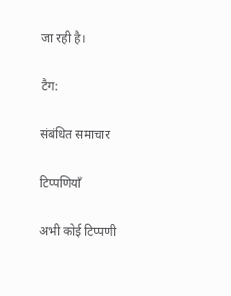जा रही है।

टैग:

संबंधित समाचार

टिप्पणियाँ

अभी कोई टिप्पणी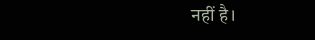नहीं है।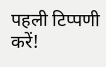पहली टिप्पणी करें!